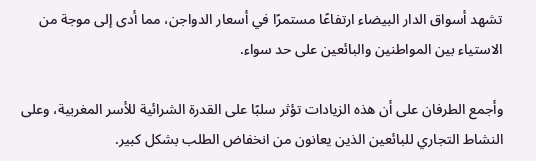تشهد أسواق الدار البيضاء ارتفاعًا مستمرًا في أسعار الدواجن، مما أدى إلى موجة من الاستياء بين المواطنين والبائعين على حد سواء.

وأجمع الطرفان على أن هذه الزيادات تؤثر سلبًا على القدرة الشرائية للأسر المغربية، وعلى النشاط التجاري للبائعين الذين يعانون من انخفاض الطلب بشكل كبير.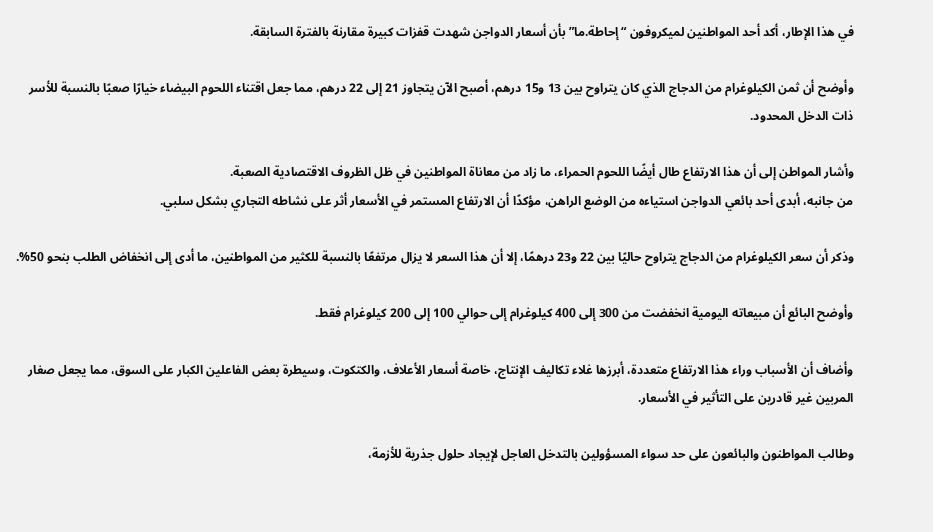في هذا الإطار، أكد أحد المواطنين لميكروفون “إحاطة.ما” بأن أسعار الدواجن شهدت قفزات كبيرة مقارنة بالفترة السابقة.

وأوضح أن ثمن الكيلوغرام من الدجاج الذي كان يتراوح بين 13 و15 درهم، أصبح الآن يتجاوز 21 إلى 22 درهم، مما جعل اقتناء اللحوم البيضاء خيارًا صعبًا بالنسبة للأسر ذات الدخل المحدود.

وأشار المواطن إلى أن هذا الارتفاع طال أيضًا اللحوم الحمراء، ما زاد من معاناة المواطنين في ظل الظروف الاقتصادية الصعبة.
من جانبه، أبدى أحد بائعي الدواجن استياءه من الوضع الراهن، مؤكدًا أن الارتفاع المستمر في الأسعار أثر على نشاطه التجاري بشكل سلبي.

وذكر أن سعر الكيلوغرام من الدجاج يتراوح حاليًا بين 22 و23 درهمًا، إلا أن هذا السعر لا يزال مرتفعًا بالنسبة للكثير من المواطنين، ما أدى إلى انخفاض الطلب بنحو 50%.

وأوضح البائع أن مبيعاته اليومية انخفضت من 300 إلى 400 كيلوغرام إلى حوالي 100 إلى 200 كيلوغرام فقط.

وأضاف أن الأسباب وراء هذا الارتفاع متعددة، أبرزها غلاء تكاليف الإنتاج، خاصة أسعار الأعلاف، والكتكوت، وسيطرة بعض الفاعلين الكبار على السوق، مما يجعل صغار المربين غير قادرين على التأثير في الأسعار.

وطالب المواطنون والبائعون على حد سواء المسؤولين بالتدخل العاجل لإيجاد حلول جذرية للأزمة،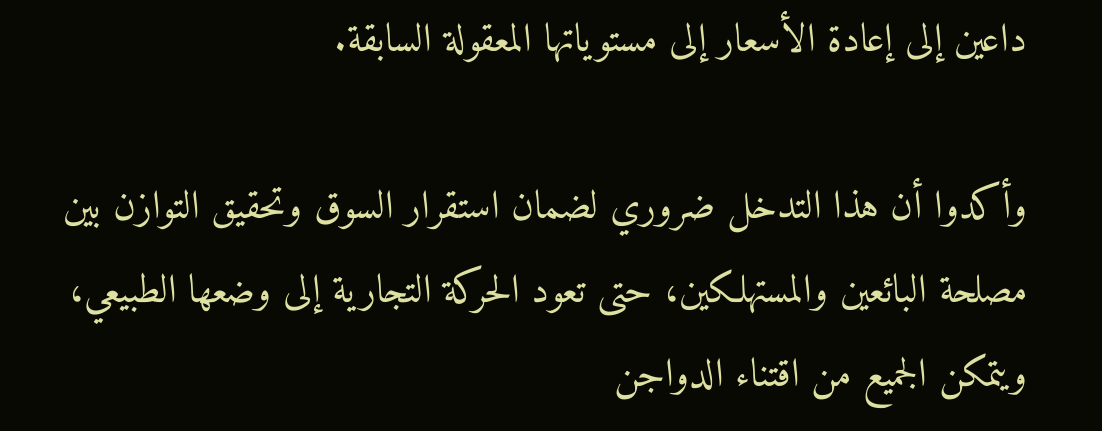داعين إلى إعادة الأسعار إلى مستوياتها المعقولة السابقة.

وأكدوا أن هذا التدخل ضروري لضمان استقرار السوق وتحقيق التوازن بين مصلحة البائعين والمستهلكين، حتى تعود الحركة التجارية إلى وضعها الطبيعي، ويتمكن الجميع من اقتناء الدواجن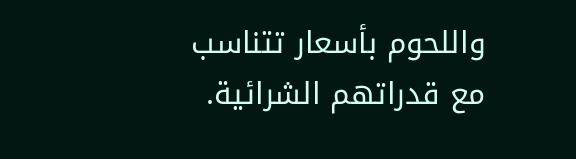واللحوم بأسعار تتناسب مع قدراتهم الشرائية.